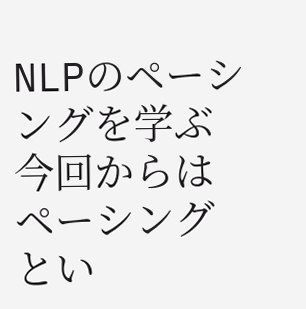NLPのペーシングを学ぶ
今回からはペーシングとい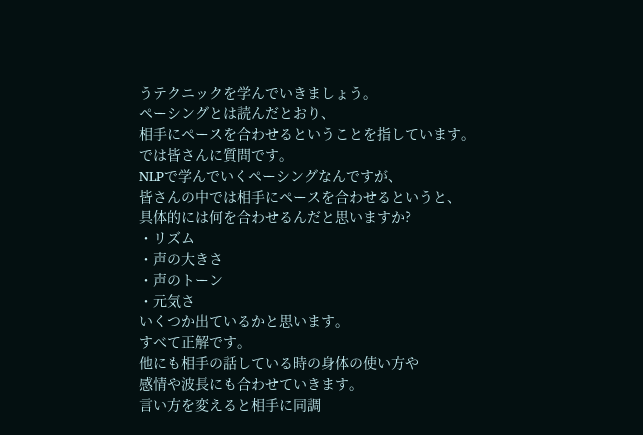うテクニックを学んでいきましょう。
ペーシングとは読んだとおり、
相手にペースを合わせるということを指しています。
では皆さんに質問です。
NLPで学んでいくペーシングなんですが、
皆さんの中では相手にペースを合わせるというと、
具体的には何を合わせるんだと思いますか?
・リズム
・声の大きさ
・声のトーン
・元気さ
いくつか出ているかと思います。
すべて正解です。
他にも相手の話している時の身体の使い方や
感情や波長にも合わせていきます。
言い方を変えると相手に同調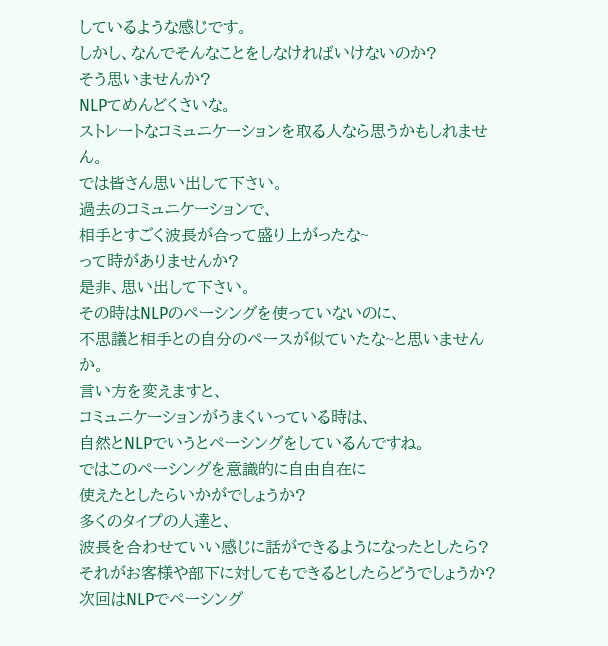しているような感じです。
しかし、なんでそんなことをしなければいけないのか?
そう思いませんか?
NLPてめんどくさいな。
ストレートなコミュニケーションを取る人なら思うかもしれません。
では皆さん思い出して下さい。
過去のコミュニケーションで、
相手とすごく波長が合って盛り上がったな~
って時がありませんか?
是非、思い出して下さい。
その時はNLPのペーシングを使っていないのに、
不思議と相手との自分のペースが似ていたな~と思いませんか。
言い方を変えますと、
コミュニケーションがうまくいっている時は、
自然とNLPでいうとペーシングをしているんですね。
ではこのペーシングを意識的に自由自在に
使えたとしたらいかがでしょうか?
多くのタイプの人達と、
波長を合わせていい感じに話ができるようになったとしたら?
それがお客様や部下に対してもできるとしたらどうでしょうか?
次回はNLPでペーシング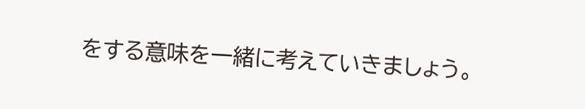をする意味を一緒に考えていきましょう。